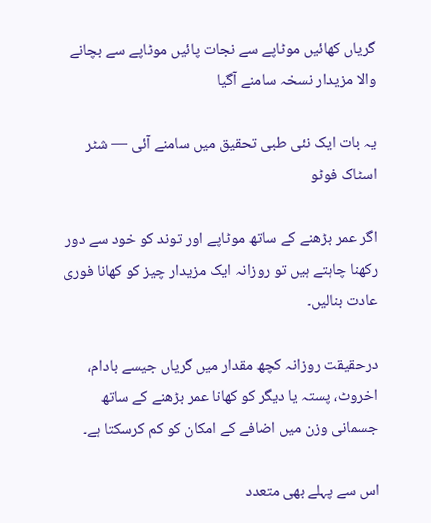گریاں کھائیں موٹاپے سے نجات پائیں موٹاپے سے بچانے والا مزیدار نسخہ سامنے آگیا

یہ بات ایک نئی طبی تحقیق میں سامنے آئی — شٹر اسٹاک فوٹو

اگر عمر بڑھنے کے ساتھ موٹاپے اور توند کو خود سے دور رکھنا چاہتے ہیں تو روزانہ ایک مزیدار چیز کو کھانا فوری عادت بنالیں۔

درحقیقت روزانہ کچھ مقدار میں گریاں جیسے بادام، اخروٹ، پستہ یا دیگر کو کھانا عمر بڑھنے کے ساتھ جسمانی وزن میں اضافے کے امکان کو کم کرسکتا ہے۔

اس سے پہلے بھی متعدد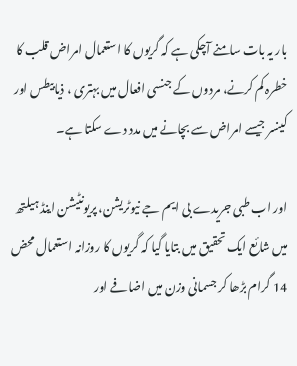بار یہ بات سامنے آچکی ہے کہ گریوں کا استعمال امراض قلب کا خطرہ کم کرنے، مردوں کے جنسی افعال میں بہتری ، ذیابیطس اور کینسر جیسے امراض سے بچانے میں مدد دے سکتا ہے۔

اور اب طبی جریدے بی ایم جے نیوٹریشن، پریونٹیشن اینڈ ہیلتھ میں شائع ایک تحقیق میں بتایا گیا کہ گریوں کا روزانہ استعمال محض 14 گرام بڑھا کر جسمانی وزن میں اضافے اور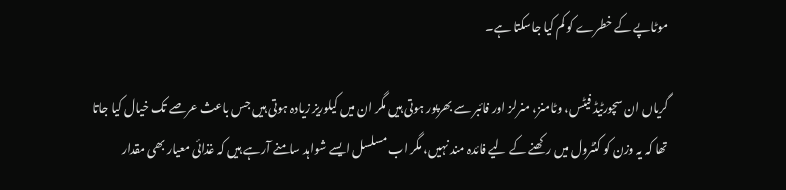موٹاپے کے خطرے کو کم کیا جاسکتا ہے۔

گریاں ان سچورٹیڈ فیٹس، وٹامنز، منرلز اور فائبر سے بھرپور ہوتی ہیں مگر ان میں کیلوریز زیادہ ہوتی ہیں جس باعث عرصے تک خیال کیا جاتا تھا کہ یہ وزن کو کنٹرول میں رکھنے کے لیے فائدہ مند نہیں، مگر اب مسلسل ایسے شواہد سامنے آرہے ہیں کہ غذائی معیار بھی مقدار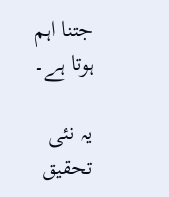جتنا اہم ہوتا ہے۔

یہ نئی تحقیق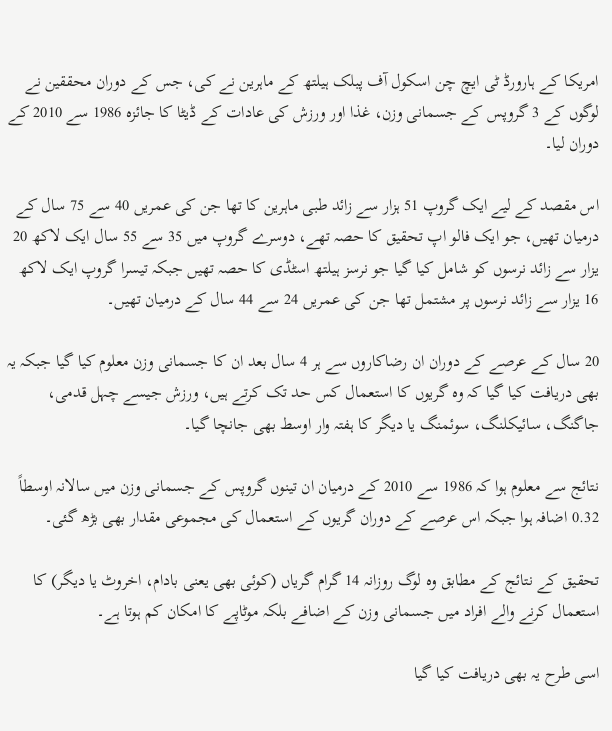امریکا کے ہارورڈ ٹی ایچ چن اسکول آف پبلک ہیلتھ کے ماہرین نے کی، جس کے دوران محققین نے لوگوں کے 3 گروپس کے جسمانی وزن، غذا اور ورزش کی عادات کے ڈیٹا کا جائزہ 1986 سے 2010 کے دوران لیا۔

اس مقصد کے لیے ایک گروپ 51 ہزار سے زائد طبی ماہرین کا تھا جن کی عمریں 40 سے 75 سال کے درمیان تھیں، جو ایک فالو اپ تحقیق کا حصہ تھے، دوسرے گروپ میں 35 سے 55 سال ایک لاکھ 20 یزار سے زائد نرسوں کو شامل کیا گیا جو نرسز ہیلتھ اسٹڈی کا حصہ تھیں جبکہ تیسرا گروپ ایک لاکھ 16 یزار سے زائد نرسوں پر مشتمل تھا جن کی عمریں 24 سے 44 سال کے درمیان تھیں۔

20 سال کے عرصے کے دوران ان رضاکاروں سے ہر 4 سال بعد ان کا جسمانی وزن معلوم کیا گیا جبکہ یہ بھی دریافت کیا گیا کہ وہ گریوں کا استعمال کس حد تک کرتے ہیں، ورزش جیسے چہل قدمی، جاگنگ، سائیکلنگ، سوئمنگ یا دیگر کا ہفتہ وار اوسط بھی جانچا گیا۔

نتائج سے معلوم ہوا کہ 1986 سے 2010 کے درمیان ان تینوں گروپس کے جسمانی وزن میں سالانہ اوسطاً 0.32 اضافہ ہوا جبکہ اس عرصے کے دوران گریوں کے استعمال کی مجموعی مقدار بھی بڑھ گئی۔

تحقیق کے نتائج کے مطابق وہ لوگ روزانہ 14 گرام گریاں (کوئی بھی یعنی بادام، اخروٹ یا دیگر) کا استعمال کرنے والے افراد میں جسمانی وزن کے اضافے بلکہ موٹاپے کا امکان کم ہوتا ہے۔

اسی طرح یہ بھی دریافت کیا گیا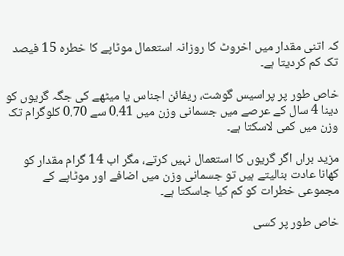کہ اتنی مقدار میں اخروٹ کا روزانہ استعمال موٹاپے کا خطرہ 15 فیصد تک کم کردیتا ہے۔

خاص طور پر پراسیس گوشت، ریفائن اجناس یا میٹھے کی جگہ گریوں کو دینا 4 سال کے عرصے میں جسمانی وزن میں 0.41 سے 0.70 کلوگرام تک وزن میں کمی لاسکتا ہے۔

مزید براں اگر گریوں کا استعمال نہیں کرتے، مگر اب 14 گرام مقدار کو کھانا عادت بنالیتے ہیں تو جسمانی وزن میں اضافے اور موٹاپے کے مجموعی خطرات کو کم کیا جاسکتا ہے۔

خاص طور پر کسی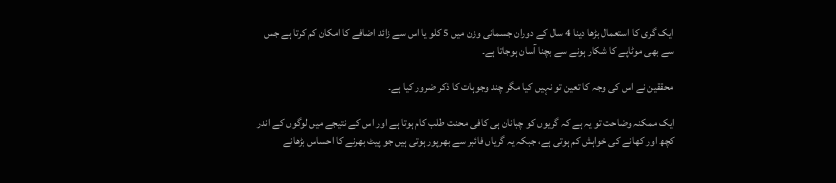ایک گری کا استعمال بڑھا دینا 4 سال کے دوران جسمانی وزن میں 5 کلو یا اس سے زائد اضافے کا امکان کم کرتا ہے جس سے بھی موٹاپے کا شکار ہونے سے بچنا آسان ہوجاتا ہے۔

محققین نے اس کی وجہ کا تعین تو نہیں کیا مگر چند وجوہات کا ذکر ضرور کیا ہے۔

ایک ممکنہ وضاحت تو یہ ہے کہ گریوں کو چبانان ہی کافی محنت طلب کام ہوتا ہے اور اس کے نتیجے میں لوگوں کے اندر کچھ اور کھانے کی خواہش کم ہوتی ہے، جبکہ یہ گریاں فائبر سے بھرپور ہوتی ہیں جو پیٹ بھرنے کا احساس بڑھانے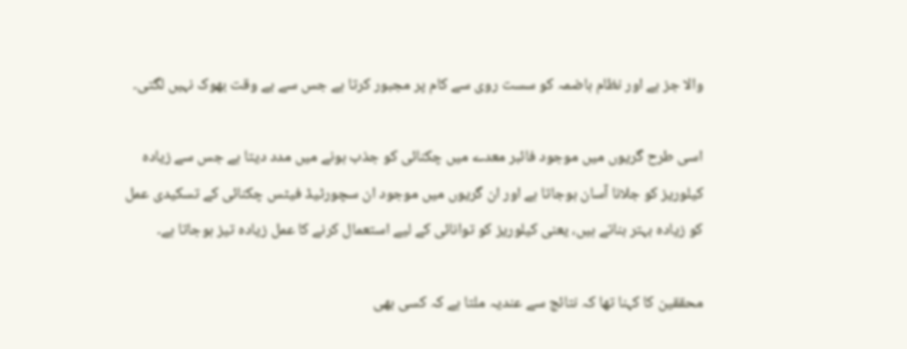والا جز ہے اور نظام ہاضمہ کو سست روی سے کام پر مجبور کرتا ہے جس سے بے وقت بھوک نہیں لگتی۔

اسی طرح گریوں میں موجود فائبر معدے میں چکنائی کو جذب ہونے میں مدد دیتا ہے جس سے زیادہ کیلوریز کو جلانا آسان ہوجاتا ہے اور ان گریوں میں موجود ان سچورٹیڈ فیٹس چکنائی کے تسکیدی عمل کو زیادہ بہتر بناتے ہیں، یعنی کیلوریز کو توانائی کے لیے استعمال کرنے کا عمل زیادہ تیز ہوجاتا ہے۔

محققین کا کہنا تھا کہ نتائج سے عندیہ ملتا ہے کہ کسی بھی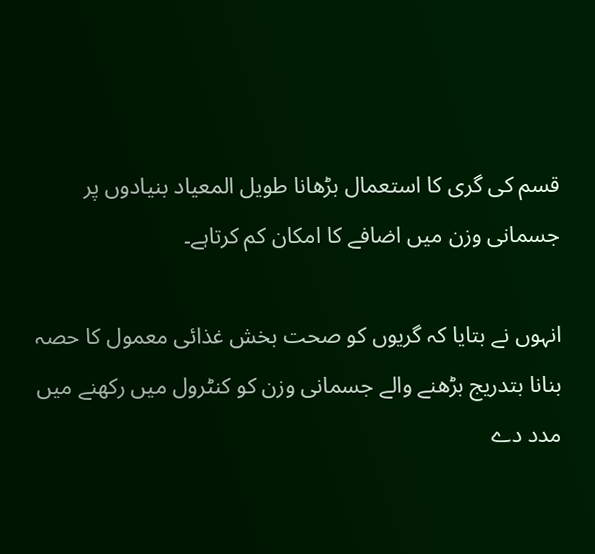قسم کی گری کا استعمال بڑھانا طویل المعیاد بنیادوں پر جسمانی وزن میں اضافے کا امکان کم کرتاہے۔

انہوں نے بتایا کہ گریوں کو صحت بخش غذائی معمول کا حصہ بنانا بتدریج بڑھنے والے جسمانی وزن کو کنٹرول میں رکھنے میں مدد دے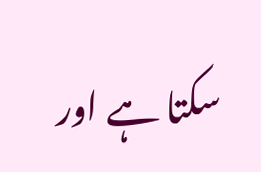سکتا ہے اور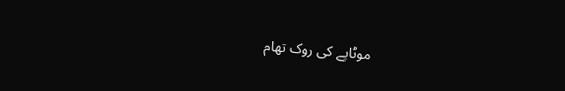موٹاپے کی روک تھام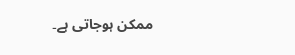ممکن ہوجاتی ہے۔